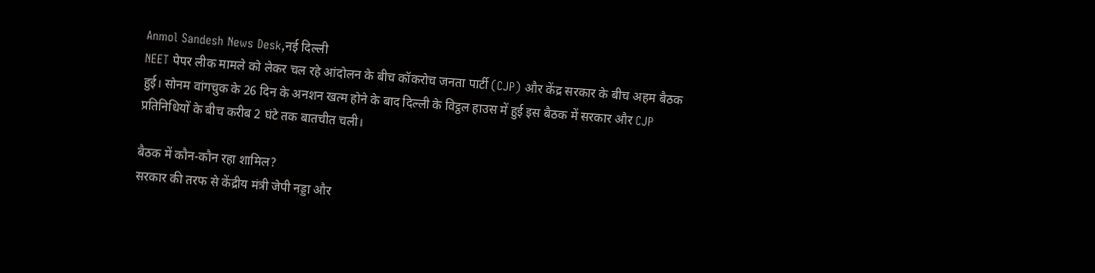Anmol Sandesh News Desk,नई दिल्ली
NEET पेपर लीक मामले को लेकर चल रहे आंदोलन के बीच कॉकरोच जनता पार्टी (CJP) और केंद्र सरकार के बीच अहम बैठक हुई। सोनम वांगचुक के 26 दिन के अनशन खत्म होने के बाद दिल्ली के विट्ठल हाउस में हुई इस बैठक में सरकार और CJP प्रतिनिधियों के बीच करीब 2 घंटे तक बातचीत चली।

बैठक में कौन-कौन रहा शामिल?
सरकार की तरफ से केंद्रीय मंत्री जेपी नड्डा और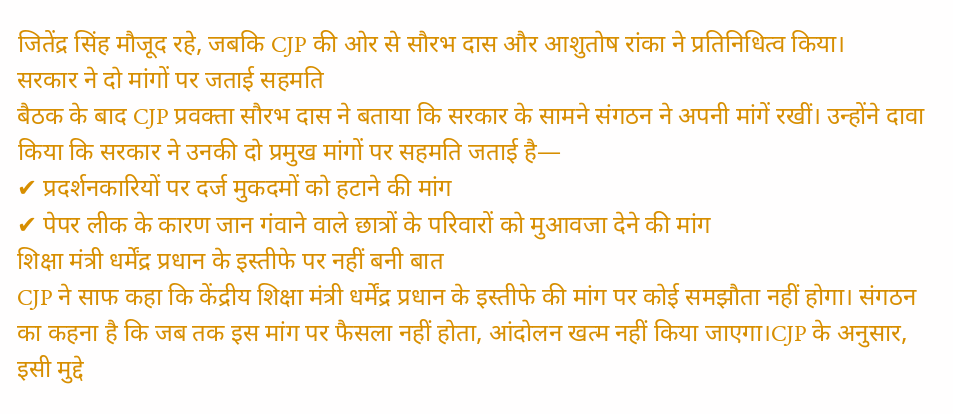जितेंद्र सिंह मौजूद रहे, जबकि CJP की ओर से सौरभ दास और आशुतोष रांका ने प्रतिनिधित्व किया।
सरकार ने दो मांगों पर जताई सहमति
बैठक के बाद CJP प्रवक्ता सौरभ दास ने बताया कि सरकार के सामने संगठन ने अपनी मांगें रखीं। उन्होंने दावा किया कि सरकार ने उनकी दो प्रमुख मांगों पर सहमति जताई है—
✔ प्रदर्शनकारियों पर दर्ज मुकदमों को हटाने की मांग
✔ पेपर लीक के कारण जान गंवाने वाले छात्रों के परिवारों को मुआवजा देने की मांग
शिक्षा मंत्री धर्मेंद्र प्रधान के इस्तीफे पर नहीं बनी बात
CJP ने साफ कहा कि केंद्रीय शिक्षा मंत्री धर्मेंद्र प्रधान के इस्तीफे की मांग पर कोई समझौता नहीं होगा। संगठन का कहना है कि जब तक इस मांग पर फैसला नहीं होता, आंदोलन खत्म नहीं किया जाएगा।CJP के अनुसार, इसी मुद्दे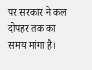पर सरकार ने कल दोपहर तक का समय मांगा है।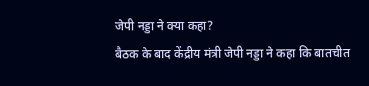जेपी नड्डा ने क्या कहा?
बैठक के बाद केंद्रीय मंत्री जेपी नड्डा ने कहा कि बातचीत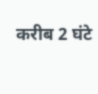करीब 2 घंटे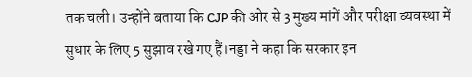तक चली। उन्होंने बताया कि CJP की ओर से 3 मुख्य मांगें और परीक्षा व्यवस्था में सुधार के लिए 5 सुझाव रखे गए हैं।नड्डा ने कहा कि सरकार इन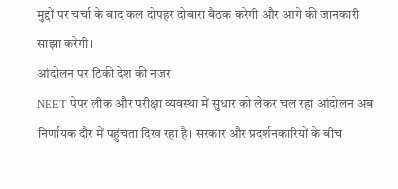मुद्दों पर चर्चा के बाद कल दोपहर दोबारा बैठक करेगी और आगे की जानकारी साझा करेगी।
आंदोलन पर टिकी देश की नजर
NEET पेपर लीक और परीक्षा व्यवस्था में सुधार को लेकर चल रहा आंदोलन अब निर्णायक दौर में पहुंचता दिख रहा है। सरकार और प्रदर्शनकारियों के बीच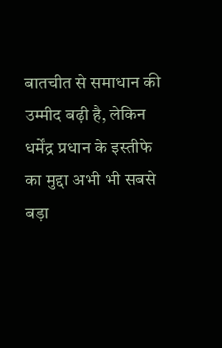बातचीत से समाधान की उम्मीद बढ़ी है, लेकिन धर्मेंद्र प्रधान के इस्तीफे का मुद्दा अभी भी सबसे बड़ा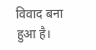विवाद बना हुआ है।